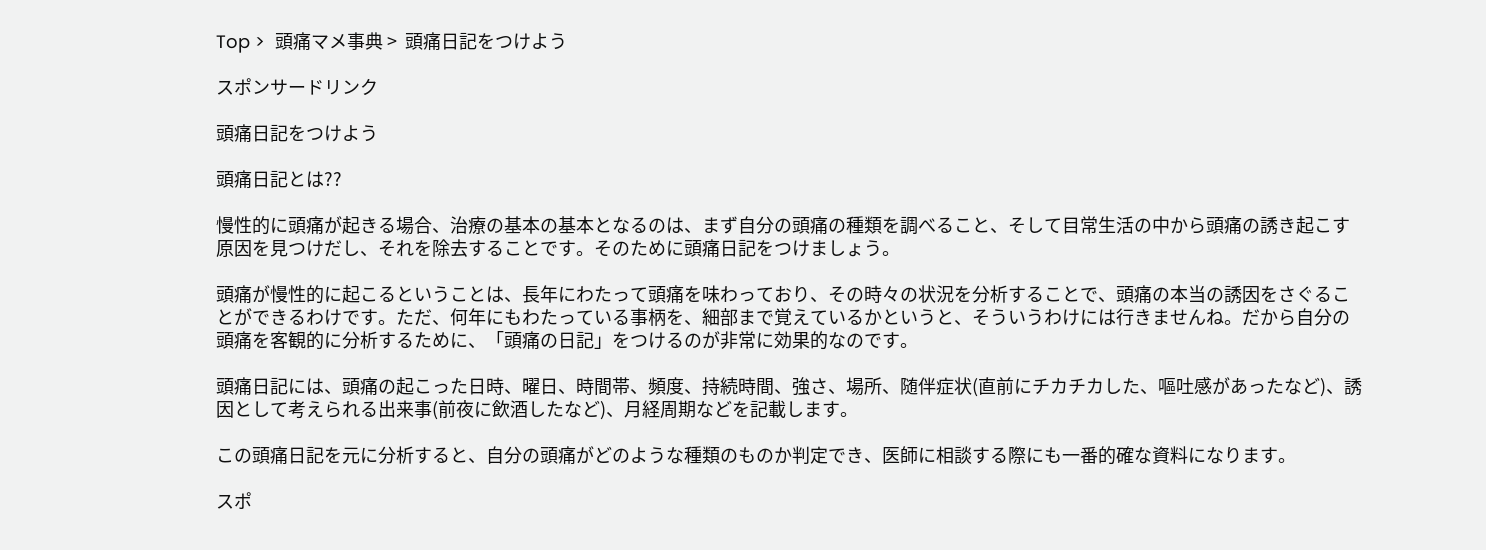Top >  頭痛マメ事典 >  頭痛日記をつけよう

スポンサードリンク

頭痛日記をつけよう

頭痛日記とは??

慢性的に頭痛が起きる場合、治療の基本の基本となるのは、まず自分の頭痛の種類を調べること、そして目常生活の中から頭痛の誘き起こす原因を見つけだし、それを除去することです。そのために頭痛日記をつけましょう。

頭痛が慢性的に起こるということは、長年にわたって頭痛を味わっており、その時々の状況を分析することで、頭痛の本当の誘因をさぐることができるわけです。ただ、何年にもわたっている事柄を、細部まで覚えているかというと、そういうわけには行きませんね。だから自分の頭痛を客観的に分析するために、「頭痛の日記」をつけるのが非常に効果的なのです。

頭痛日記には、頭痛の起こった日時、曜日、時間帯、頻度、持続時間、強さ、場所、随伴症状(直前にチカチカした、嘔吐感があったなど)、誘因として考えられる出来事(前夜に飲酒したなど)、月経周期などを記載します。

この頭痛日記を元に分析すると、自分の頭痛がどのような種類のものか判定でき、医師に相談する際にも一番的確な資料になります。

スポ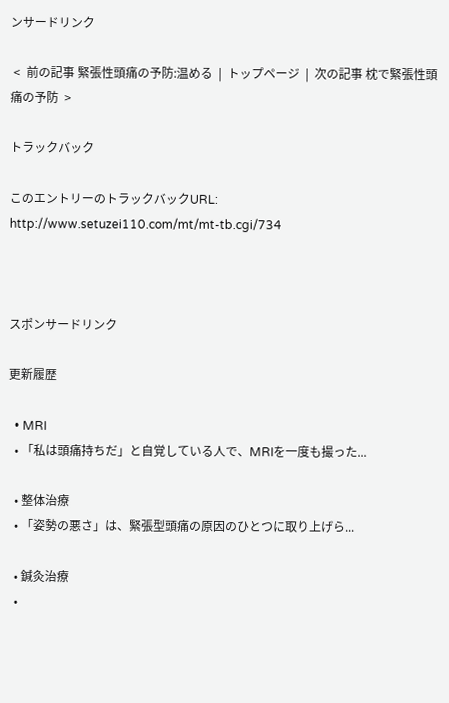ンサードリンク

 <  前の記事 緊張性頭痛の予防:温める  |  トップページ  |  次の記事 枕で緊張性頭痛の予防  >

トラックバック

このエントリーのトラックバックURL:
http://www.setuzei110.com/mt/mt-tb.cgi/734



スポンサードリンク

更新履歴

  • MRI
  • 「私は頭痛持ちだ」と自覚している人で、MRIを一度も撮った...

  • 整体治療
  • 「姿勢の悪さ」は、緊張型頭痛の原因のひとつに取り上げら...

  • 鍼灸治療
  •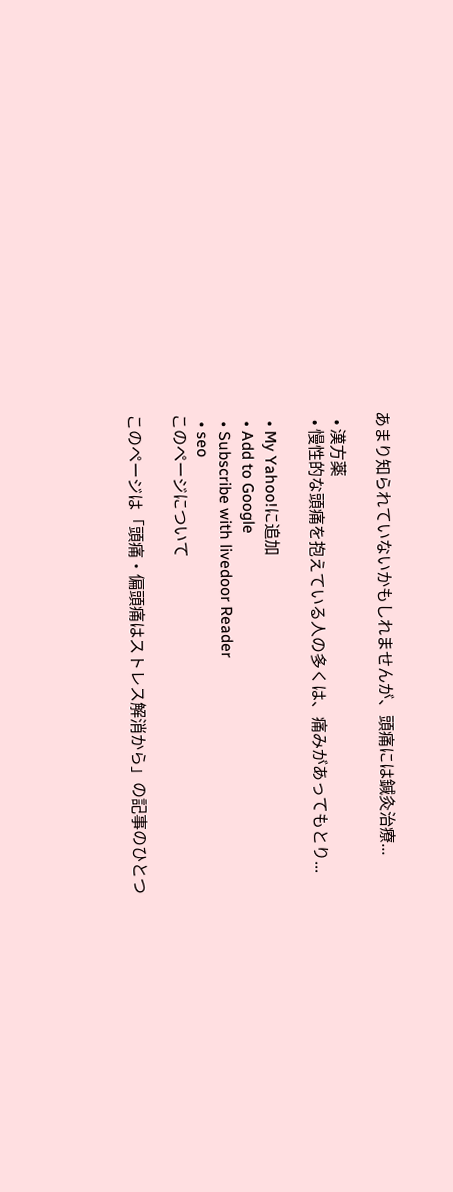あまり知られていないかもしれませんが、頭痛には鍼灸治療...

  • 漢方薬
  • 慢性的な頭痛を抱えている人の多くは、痛みがあってもとり...

  • My Yahoo!に追加
  • Add to Google
  • Subscribe with livedoor Reader
  • seo
このページについて

このページは「頭痛・偏頭痛はストレス解消から」の記事のひとつ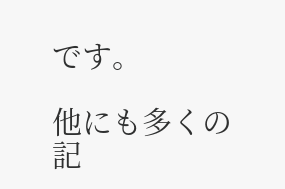です。

他にも多くの記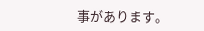事があります。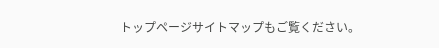トップページサイトマップもご覧ください。